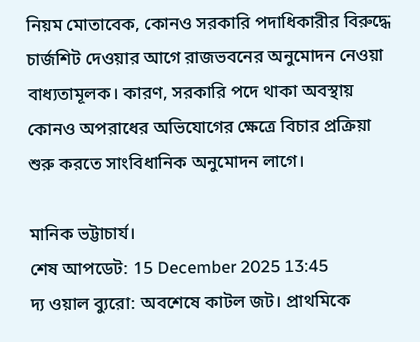নিয়ম মোতাবেক, কোনও সরকারি পদাধিকারীর বিরুদ্ধে চার্জশিট দেওয়ার আগে রাজভবনের অনুমোদন নেওয়া বাধ্যতামূলক। কারণ, সরকারি পদে থাকা অবস্থায় কোনও অপরাধের অভিযোগের ক্ষেত্রে বিচার প্রক্রিয়া শুরু করতে সাংবিধানিক অনুমোদন লাগে।

মানিক ভট্টাচার্য।
শেষ আপডেট: 15 December 2025 13:45
দ্য ওয়াল ব্যুরো: অবশেষে কাটল জট। প্রাথমিকে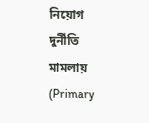নিয়োগ দুর্নীতি মামলায় (Primary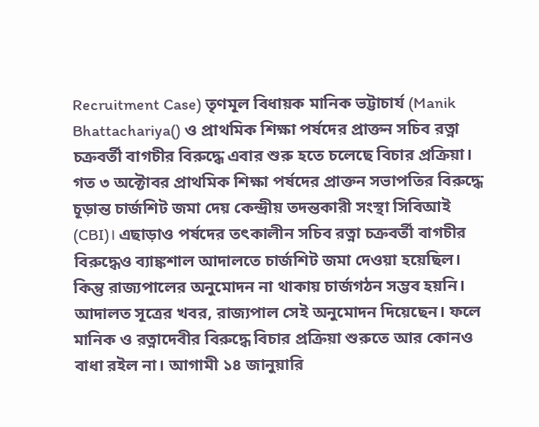Recruitment Case) তৃণমূল বিধায়ক মানিক ভট্টাচার্য (Manik Bhattachariya() ও প্রাথমিক শিক্ষা পর্ষদের প্রাক্তন সচিব রত্না চক্রবর্তী বাগচীর বিরুদ্ধে এবার শুরু হতে চলেছে বিচার প্রক্রিয়া।
গত ৩ অক্টোবর প্রাথমিক শিক্ষা পর্ষদের প্রাক্তন সভাপতির বিরুদ্ধে চূড়ান্ত চার্জশিট জমা দেয় কেন্দ্রীয় তদন্তকারী সংস্থা সিবিআই (CBI)। এছাড়াও পর্ষদের তৎকালীন সচিব রত্না চক্রবর্তী বাগচীর বিরুদ্ধেও ব্যাঙ্কশাল আদালতে চার্জশিট জমা দেওয়া হয়েছিল। কিন্তু রাজ্যপালের অনুমোদন না থাকায় চার্জগঠন সম্ভব হয়নি।
আদালত সূত্রের খবর, রাজ্যপাল সেই অনুমোদন দিয়েছেন। ফলে মানিক ও রত্নাদেবীর বিরুদ্ধে বিচার প্রক্রিয়া শুরুতে আর কোনও বাধা রইল না। আগামী ১৪ জানুয়ারি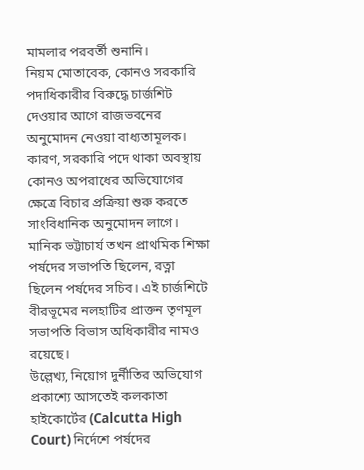মামলার পরবর্তী শুনানি।
নিয়ম মোতাবেক, কোনও সরকারি পদাধিকারীর বিরুদ্ধে চার্জশিট দেওয়ার আগে রাজভবনের অনুমোদন নেওয়া বাধ্যতামূলক। কারণ, সরকারি পদে থাকা অবস্থায় কোনও অপরাধের অভিযোগের ক্ষেত্রে বিচার প্রক্রিয়া শুরু করতে সাংবিধানিক অনুমোদন লাগে। মানিক ভট্টাচার্য তখন প্রাথমিক শিক্ষা পর্ষদের সভাপতি ছিলেন, রত্না ছিলেন পর্ষদের সচিব। এই চার্জশিটে বীরভূমের নলহাটির প্রাক্তন তৃণমূল সভাপতি বিভাস অধিকারীর নামও রয়েছে।
উল্লেখ্য, নিয়োগ দুর্নীতির অভিযোগ প্রকাশ্যে আসতেই কলকাতা হাইকোর্টের (Calcutta High Court) নির্দেশে পর্ষদের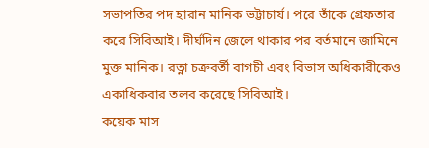সভাপতির পদ হারান মানিক ভট্টাচার্য। পরে তাঁকে গ্রেফতার করে সিবিআই। দীর্ঘদিন জেলে থাকার পর বর্তমানে জামিনে মুক্ত মানিক। রত্না চক্রবর্তী বাগচী এবং বিভাস অধিকারীকেও একাধিকবার তলব করেছে সিবিআই।
কয়েক মাস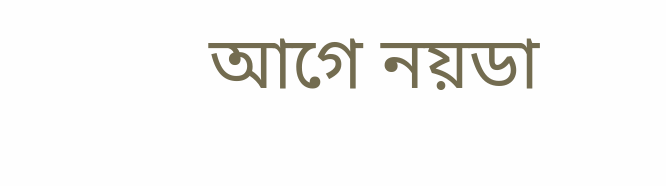আগে নয়ডা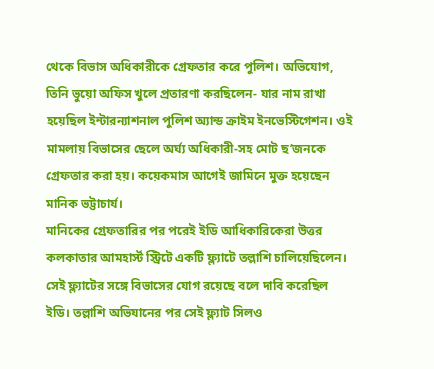থেকে বিভাস অধিকারীকে গ্রেফতার করে পুলিশ। অভিযোগ, তিনি ভুয়ো অফিস খুলে প্রতারণা করছিলেন- যার নাম রাখা হয়েছিল ইন্টারন্যাশনাল পুলিশ অ্যান্ড ক্রাইম ইনভেস্টিগেশন। ওই মামলায় বিভাসের ছেলে অর্ঘ্য অধিকারী-সহ মোট ছ’জনকে গ্রেফতার করা হয়। কয়েকমাস আগেই জামিনে মুক্ত হয়েছেন মানিক ভট্টাচার্য।
মানিকের গ্রেফতারির পর পরেই ইডি আধিকারিকেরা উত্তর কলকাতার আমহার্স্ট স্ট্রিটে একটি ফ্ল্যাটে তল্লাশি চালিয়েছিলেন। সেই ফ্ল্যাটের সঙ্গে বিভাসের যোগ রয়েছে বলে দাবি করেছিল ইডি। তল্লাশি অভিযানের পর সেই ফ্ল্যাট সিলও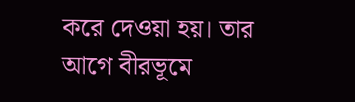করে দেওয়া হয়। তার আগে বীরভূমে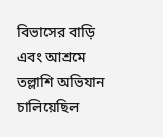বিভাসের বাড়ি এবং আশ্রমে তল্লাশি অভিযান চালিয়েছিল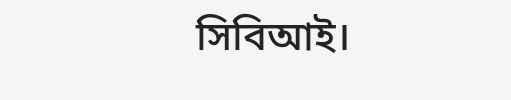সিবিআই।